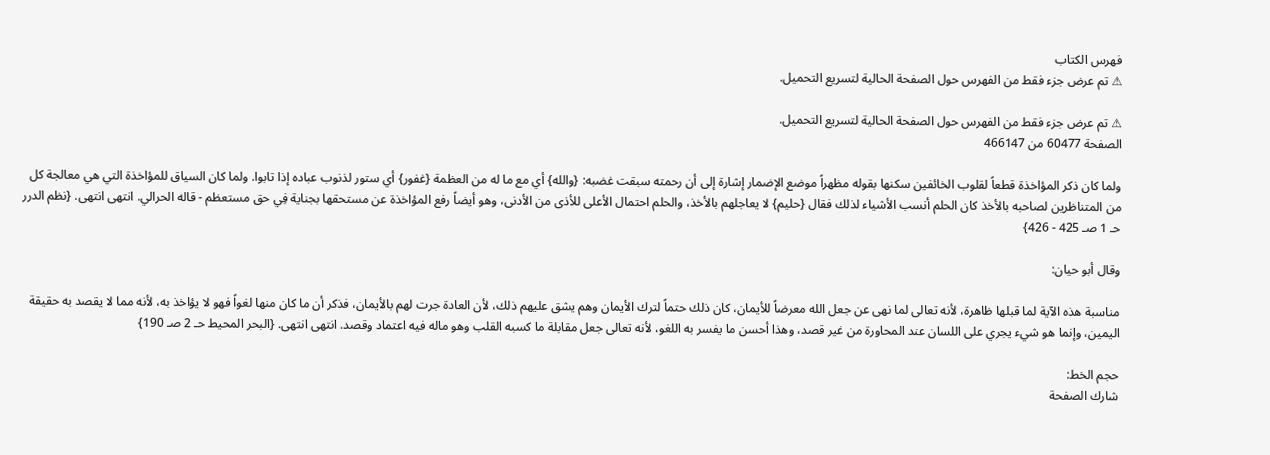فهرس الكتاب
⚠ تم عرض جزء فقط من الفهرس حول الصفحة الحالية لتسريع التحميل.

⚠ تم عرض جزء فقط من الفهرس حول الصفحة الحالية لتسريع التحميل.
الصفحة 60477 من 466147

ولما كان ذكر المؤاخذة قطعاً لقلوب الخائفين سكنها بقوله مظهراً موضع الإضمار إشارة إلى أن رحمته سبقت غضبه: {والله} أي مع ما له من العظمة {غفور} أي ستور لذنوب عباده إذا تابوا. ولما كان السياق للمؤاخذة التي هي معالجة كل من المتناظرين لصاحبه بالأخذ كان الحلم أنسب الأشياء لذلك فقال {حليم} لا يعاجلهم بالأخذ، والحلم احتمال الأعلى للأذى من الأدنى، وهو أيضاً رفع المؤاخذة عن مستحقها بجناية فِي حق مستعظم - قاله الحرالي. انتهى انتهى. {نظم الدرر حـ 1 صـ 425 - 426}

وقال أبو حيان:

مناسبة هذه الآية لما قبلها ظاهرة، لأنه تعالى لما نهى عن جعل الله معرضاً للأيمان، كان ذلك حتماً لترك الأيمان وهم يشق عليهم ذلك، لأن العادة جرت لهم بالأيمان، فذكر أن ما كان منها لغواً فهو لا يؤاخذ به، لأنه مما لا يقصد به حقيقة اليمين، وإنما هو شيء يجري على اللسان عند المحاورة من غير قصد، وهذا أحسن ما يفسر به اللغو، لأنه تعالى جعل مقابلة ما كسبه القلب وهو ماله فيه اعتماد وقصد. انتهى انتهى. {البحر المحيط حـ 2 صـ 190}

حجم الخط:
شارك الصفحة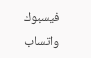فيسبوك واتساب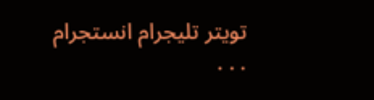تويتر تليجرام انستجرام
. . .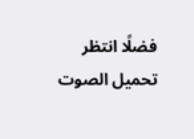فضلًا انتظر تحميل الصوت